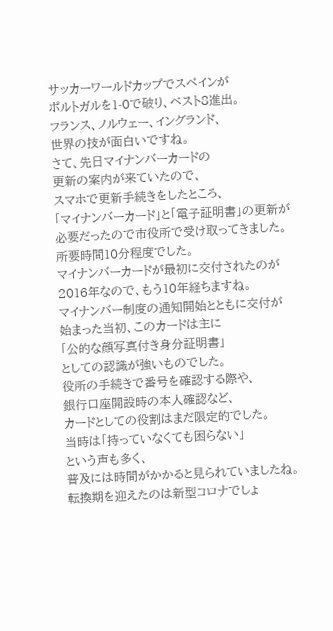サッカーワールドカップでスペインが
ポルトガルを1-0で破り、ベスト8進出。
フランス、ノルウェー、イングランド、
世界の技が面白いですね。
さて、先日マイナンバーカードの
更新の案内が来ていたので、
スマホで更新手続きをしたところ、
「マイナンバーカード」と「電子証明書」の更新が
必要だったので市役所で受け取ってきました。
所要時間10分程度でした。
マイナンバーカードが最初に交付されたのが
2016年なので、もう10年経ちますね。
マイナンバー制度の通知開始とともに交付が
始まった当初、このカードは主に
「公的な顔写真付き身分証明書」
としての認識が強いものでした。
役所の手続きで番号を確認する際や、
銀行口座開設時の本人確認など、
カードとしての役割はまだ限定的でした。
当時は「持っていなくても困らない」
という声も多く、
普及には時間がかかると見られていましたね。
転換期を迎えたのは新型コロナでしょ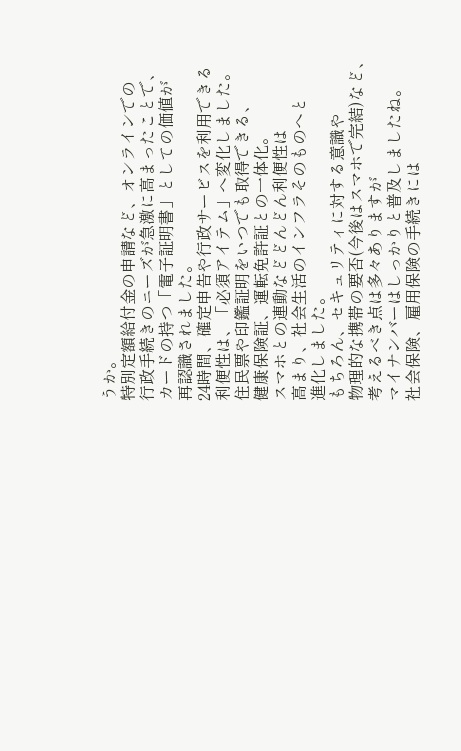うか。
特別定額給付金の申請など、オンラインでの
行政手続きのニーズが急激に高まったことで、
カードの持つ「電子証明書」としての価値が
再認識されました。
24時間、確定申告や行政サービスを利用できる
利便性は、「必須アイテム」へ変化しました。
住民票や印鑑証明をいつでも取得できる、
健康保険証、運転免許証との一体化。
スマホとの連動などどんどん利便性は
高まり、社会生活のインフラそのものへと
進化しました。
もちろん、セキュリティに対する意識や
物理的な携帯の要否(今後はスマホで完結)など、
考えるべき点は多々ありますが
マイナンバーはしっかりと普及しましたね。
社会保険、雇用保険の手続きには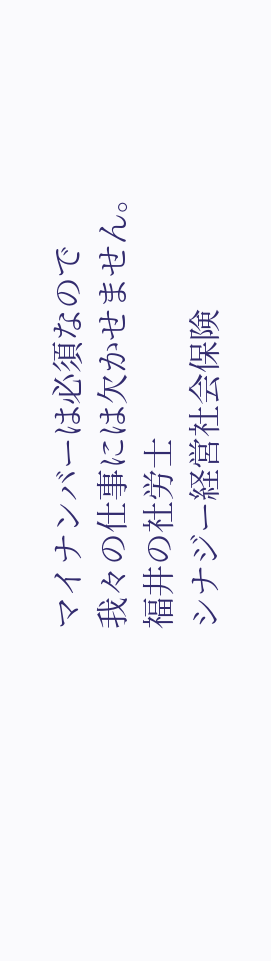マイナンバーは必須なので
我々の仕事には欠かせません。
福井の社労士
シナジー経営社会保険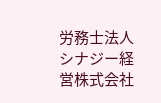労務士法人
シナジー経営株式会社